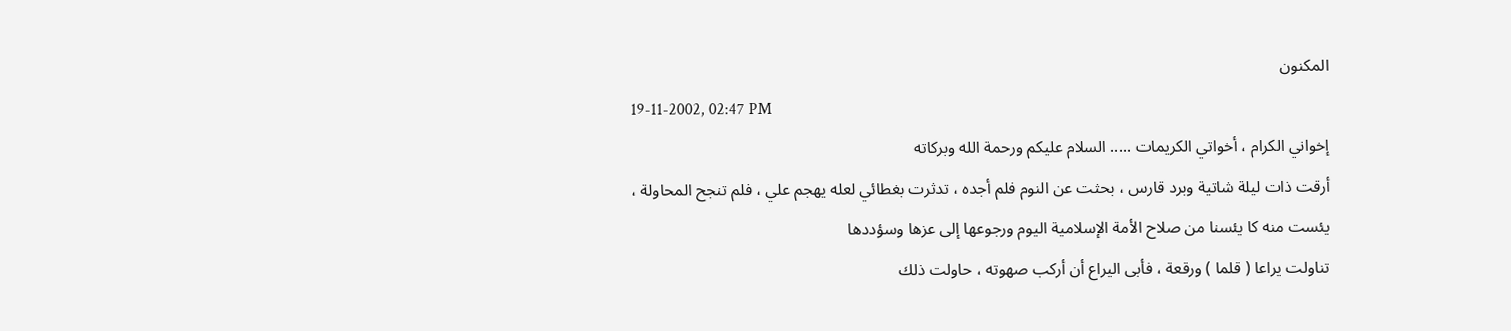المكنون
19-11-2002, 02:47 PM
إخواني الكرام ، أخواتي الكريمات ..... السلام عليكم ورحمة الله وبركاته
أرقت ذات ليلة شاتية وبرد قارس ، بحثت عن النوم فلم أجده ، تدثرت بغطائي لعله يهجم علي ، فلم تنجح المحاولة ، يئست منه كا يئسنا من صلاح الأمة الإسلامية اليوم ورجوعها إلى عزها وسؤددها
تناولت يراعا ( قلما ) ورقعة ، فأبى اليراع أن أركب صهوته ، حاولت ذلك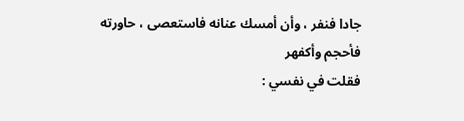جادا فنفر ، وأن أمسك عنانه فاستعصى ، حاورته فأحجم وأكفهر
فقلت في نفسي :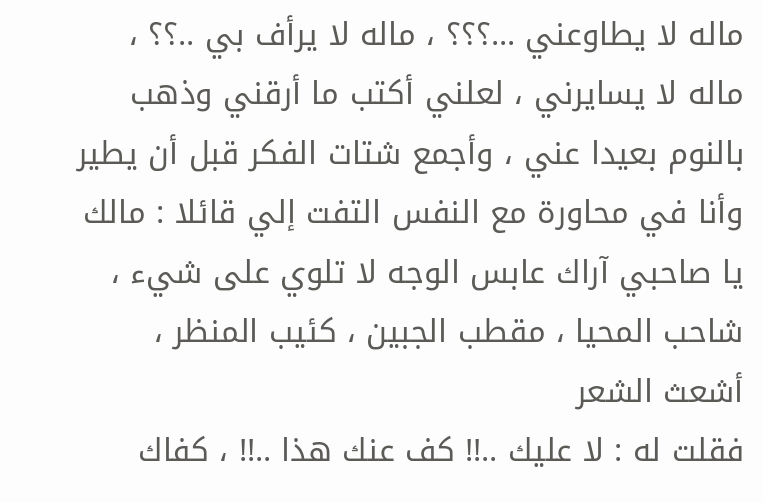ماله لا يطاوعني ...؟؟؟ ، ماله لا يرأف بي ..؟؟ ، ماله لا يسايرني ، لعلني أكتب ما أرقني وذهب بالنوم بعيدا عني ، وأجمع شتات الفكر قبل أن يطير
وأنا في محاورة مع النفس التفت إلي قائلا : مالك يا صاحبي آراك عابس الوجه لا تلوي على شيء ، شاحب المحيا ، مقطب الجبين ، كئيب المنظر ، أشعث الشعر
فقلت له : لا عليك ..!! كف عنك هذا ..!! ، كفاك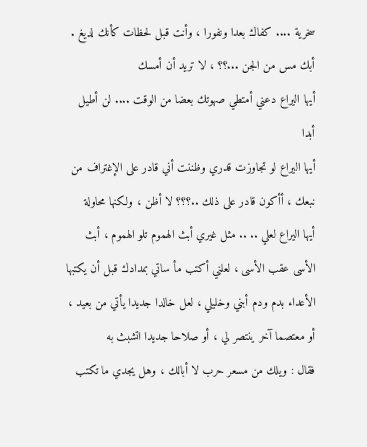سخرية .... كفاك بعدا ونفورا ، وأنت قبل لحظات كأنك لديغ . أبك مس من الجن ...؟؟ ، لا تريد أن أمسك
أيها اليراع دعني أمتطي صهوتك بعضا من الوقت .... لن أطيل أبدا
أيها اليراع لو تجاوزت قدري وظننت أني قادر على الإغتراف من نبعك ، أأكون قادر على ذلك ..؟؟؟ لا أظن ، ولكنها محاولة
أيها اليراع لعلي .. .. مثل غيري أبث الهموم تلو الهموم ، أبث الأسى عقب الأسى ، لعلني أكتب مأ ساتي بمدادك قبل أن يكتبها الأعداء بدم ودم أبني وخليلي ، لعل خالدا جديدا يأتي من بعيد ، أو معتصما آخر ينتصر لي ، أو صلاحا جديدا اتشبث به
فقال : ويلك من مسعر حرب لا أبالك ، وهل يجدي ما تكتب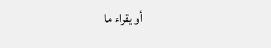أو يقراء ما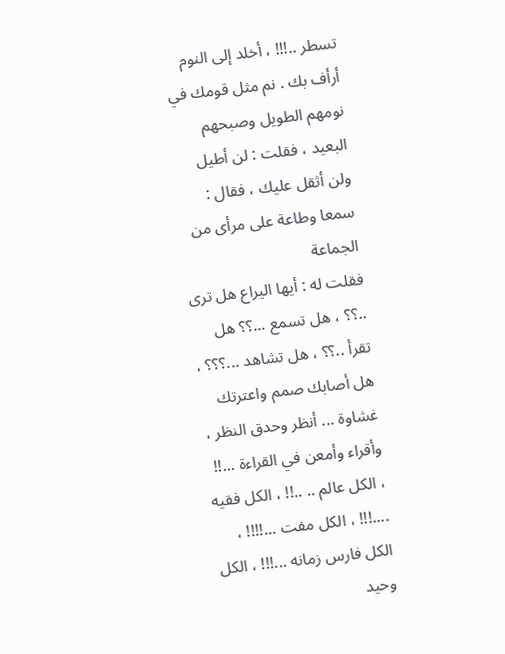تسطر ..!!! ، أخلد إلى النوم أرأف بك . نم مثل قومك في نومهم الطويل وصبحهم البعيد ، فقلت : لن أطيل ولن أثقل عليك ، فقال : سمعا وطاعة على مرأى من الجماعة
فقلت له : أيها اليراع هل ترى ..؟؟ ، هل تسمع ...؟؟ هل تقرأ ..؟؟ ، هل تشاهد ...؟؟؟ ، هل أصابك صمم واعترتك غشاوة ... أنظر وحدق النظر ، وأقراء وأمعن في القراءة ...!! ، الكل عالم .. ..!! ، الكل فقيه ....!!! ، الكل مفت ...!!!! ، الكل فارس زمانه ...!!! ، الكل وحيد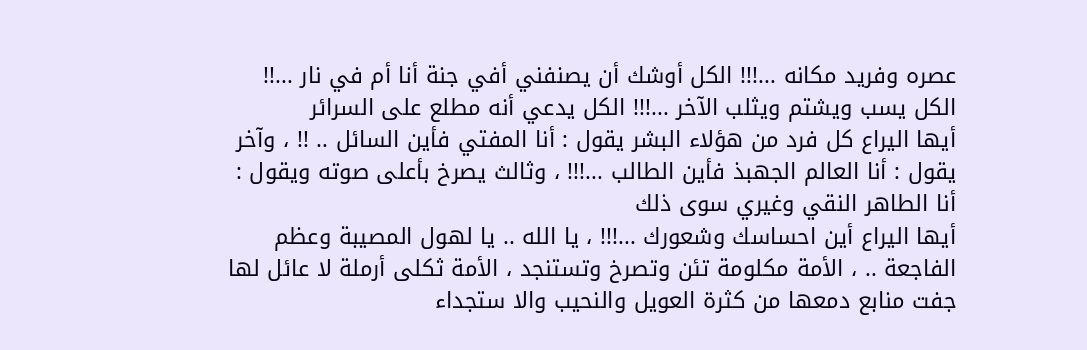عصره وفريد مكانه ...!!! الكل أوشك أن يصنفني أفي جنة أنا أم في نار ...!! الكل يسب ويشتم ويثلب الآخر ...!!! الكل يدعي أنه مطلع على السرائر
أيها اليراع كل فرد من هؤلاء البشر يقول : أنا المفتي فأين السائل .. !! ، وآخر يقول : أنا العالم الجهبذ فأين الطالب ...!!! ، وثالث يصرخ بأعلى صوته ويقول : أنا الطاهر النقي وغيري سوى ذلك
أيها اليراع أين احساسك وشعورك ...!!! ، يا الله .. يا لهول المصيبة وعظم الفاجعة .. ، الأمة مكلومة تئن وتصرخ وتستنجد ، الأمة ثكلى أرملة لا عائل لها جفت منابع دمعها من كثرة العويل والنحيب والا ستجداء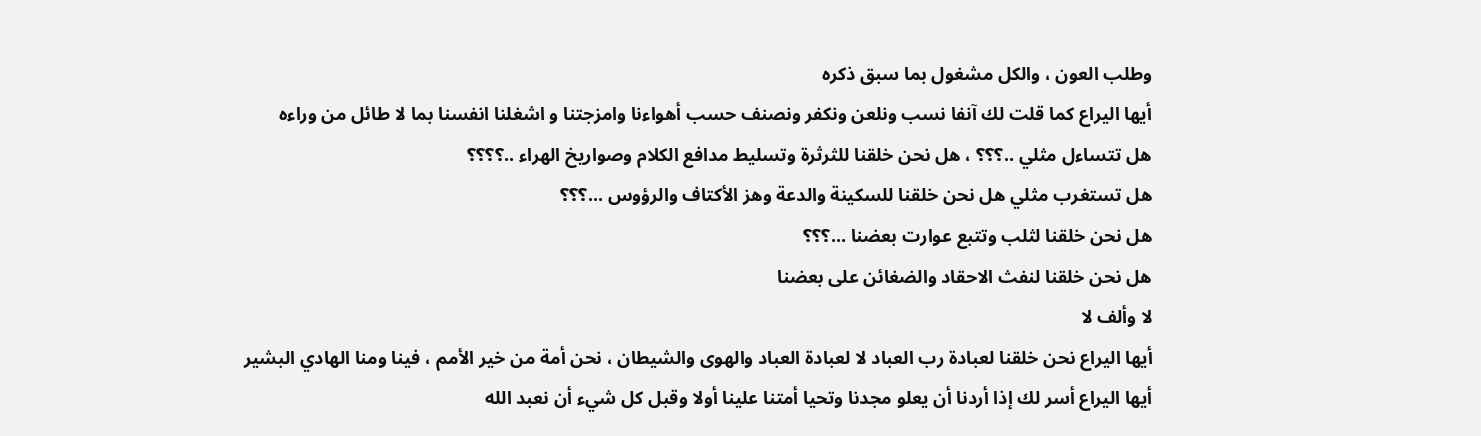وطلب العون ، والكل مشغول بما سبق ذكره
أيها اليراع كما قلت لك آنفا نسب ونلعن ونكفر ونصنف حسب أهواءنا وامزجتنا و اشغلنا انفسنا بما لا طائل من وراءه
هل تتساءل مثلي ..؟؟؟ ، هل نحن خلقنا للثرثرة وتسليط مدافع الكلام وصواريخ الهراء ..؟؟؟؟
هل تستغرب مثلي هل نحن خلقنا للسكينة والدعة وهز الأكتاف والرؤوس ...؟؟؟
هل نحن خلقنا لثلب وتتبع عوارت بعضنا ...؟؟؟
هل نحن خلقنا لنفث الاحقاد والضغائن على بعضنا
لا وألف لا
أيها اليراع نحن خلقنا لعبادة رب العباد لا لعبادة العباد والهوى والشيطان ، نحن أمة من خير الأمم ، فينا ومنا الهادي البشير
أيها اليراع أسر لك إذا أردنا أن يعلو مجدنا وتحيا أمتنا علينا أولا وقبل كل شيء أن نعبد الله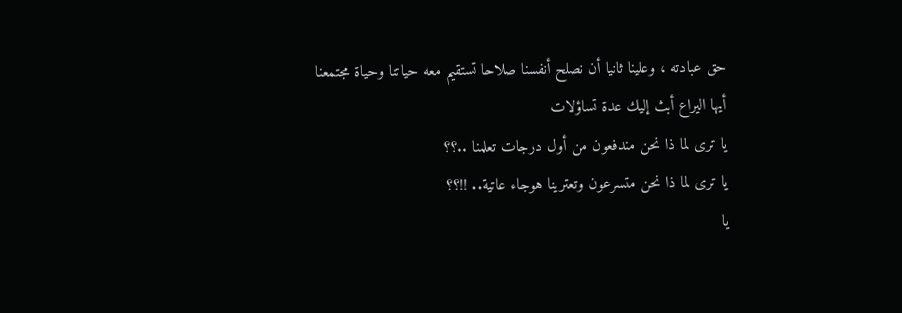حق عبادته ، وعلينا ثانيا أن نصلح أنفسنا صلاحا تستقيم معه حياتنا وحياة مجتمعنا
أيها اليراع أبث إليك عدة تساؤلات
يا ترى لما ذا نحن مندفعون من أول درجات تعلمنا ..؟؟
يا ترى لما ذا نحن متسرعون وتعترينا هوجاء عاتية.. !!؟؟
يا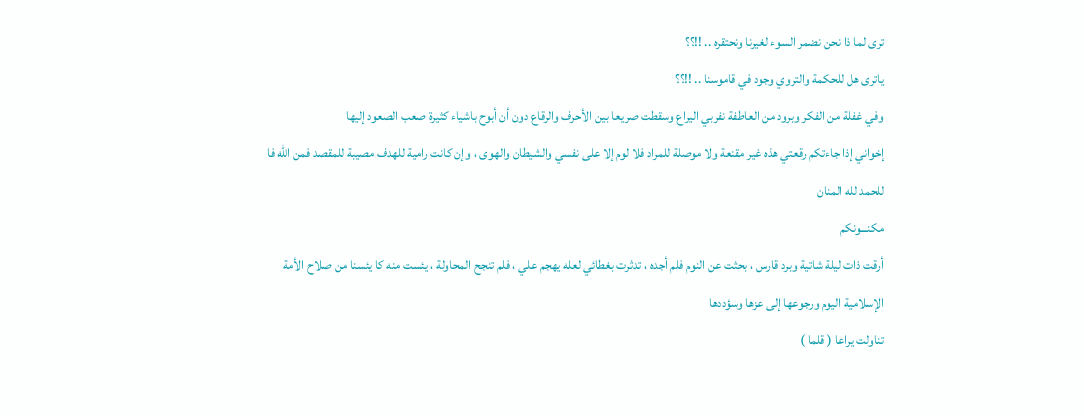ترى لما ذا نحن نضمر السوء لغيرنا ونحتقره .. !!؟؟
ياترى هل للحكمة والتروي وجود في قاموسنا .. !!؟؟
وفي غفلة من الفكر وبرود من العاطفة نفربي اليراع وسقطت صريعا بين الأحرف والرقاع دون أن أبوح باشياء كثيرة صعب الصعود إليها
إخواني إذا جاءتكم رقعتي هذه غير مقنعة ولا موصلة للمراد فلا لوم إلا على نفسي والشيطان والهوى ، وإن كانت رامية للهدف مصيبة للمقصد فمن الله فا للحمد لله المنان
مكنـــونكم
أرقت ذات ليلة شاتية وبرد قارس ، بحثت عن النوم فلم أجده ، تدثرت بغطائي لعله يهجم علي ، فلم تنجح المحاولة ، يئست منه كا يئسنا من صلاح الأمة الإسلامية اليوم ورجوعها إلى عزها وسؤددها
تناولت يراعا ( قلما )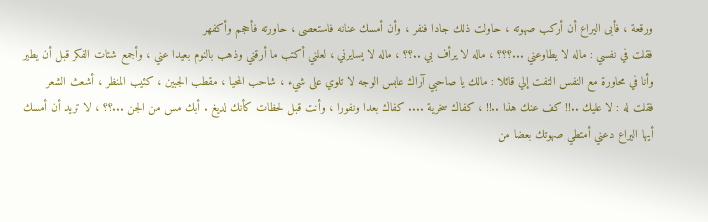ورقعة ، فأبى اليراع أن أركب صهوته ، حاولت ذلك جادا فنفر ، وأن أمسك عنانه فاستعصى ، حاورته فأحجم وأكفهر
فقلت في نفسي : ماله لا يطاوعني ...؟؟؟ ، ماله لا يرأف بي ..؟؟ ، ماله لا يسايرني ، لعلني أكتب ما أرقني وذهب بالنوم بعيدا عني ، وأجمع شتات الفكر قبل أن يطير
وأنا في محاورة مع النفس التفت إلي قائلا : مالك يا صاحبي آراك عابس الوجه لا تلوي على شيء ، شاحب المحيا ، مقطب الجبين ، كئيب المنظر ، أشعث الشعر
فقلت له : لا عليك ..!! كف عنك هذا ..!! ، كفاك سخرية .... كفاك بعدا ونفورا ، وأنت قبل لحظات كأنك لديغ . أبك مس من الجن ...؟؟ ، لا تريد أن أمسك
أيها اليراع دعني أمتطي صهوتك بعضا من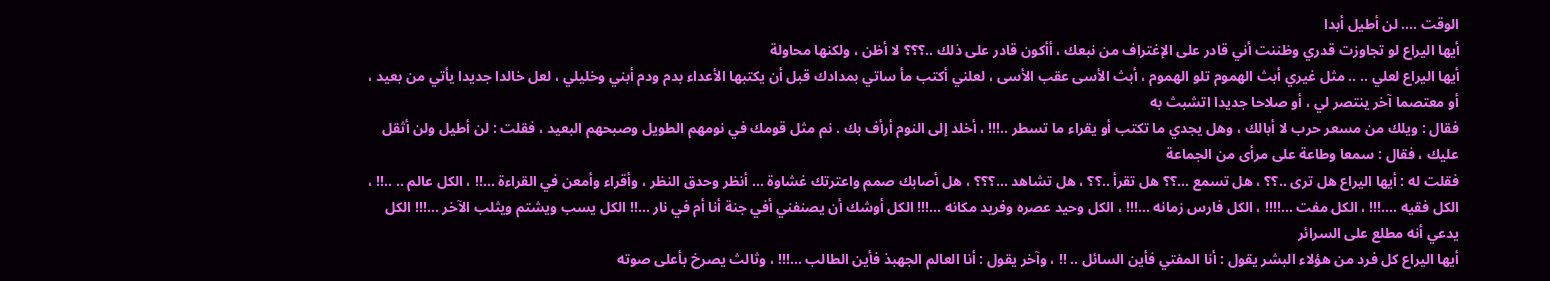الوقت .... لن أطيل أبدا
أيها اليراع لو تجاوزت قدري وظننت أني قادر على الإغتراف من نبعك ، أأكون قادر على ذلك ..؟؟؟ لا أظن ، ولكنها محاولة
أيها اليراع لعلي .. .. مثل غيري أبث الهموم تلو الهموم ، أبث الأسى عقب الأسى ، لعلني أكتب مأ ساتي بمدادك قبل أن يكتبها الأعداء بدم ودم أبني وخليلي ، لعل خالدا جديدا يأتي من بعيد ، أو معتصما آخر ينتصر لي ، أو صلاحا جديدا اتشبث به
فقال : ويلك من مسعر حرب لا أبالك ، وهل يجدي ما تكتب أو يقراء ما تسطر ..!!! ، أخلد إلى النوم أرأف بك . نم مثل قومك في نومهم الطويل وصبحهم البعيد ، فقلت : لن أطيل ولن أثقل عليك ، فقال : سمعا وطاعة على مرأى من الجماعة
فقلت له : أيها اليراع هل ترى ..؟؟ ، هل تسمع ...؟؟ هل تقرأ ..؟؟ ، هل تشاهد ...؟؟؟ ، هل أصابك صمم واعترتك غشاوة ... أنظر وحدق النظر ، وأقراء وأمعن في القراءة ...!! ، الكل عالم .. ..!! ، الكل فقيه ....!!! ، الكل مفت ...!!!! ، الكل فارس زمانه ...!!! ، الكل وحيد عصره وفريد مكانه ...!!! الكل أوشك أن يصنفني أفي جنة أنا أم في نار ...!! الكل يسب ويشتم ويثلب الآخر ...!!! الكل يدعي أنه مطلع على السرائر
أيها اليراع كل فرد من هؤلاء البشر يقول : أنا المفتي فأين السائل .. !! ، وآخر يقول : أنا العالم الجهبذ فأين الطالب ...!!! ، وثالث يصرخ بأعلى صوته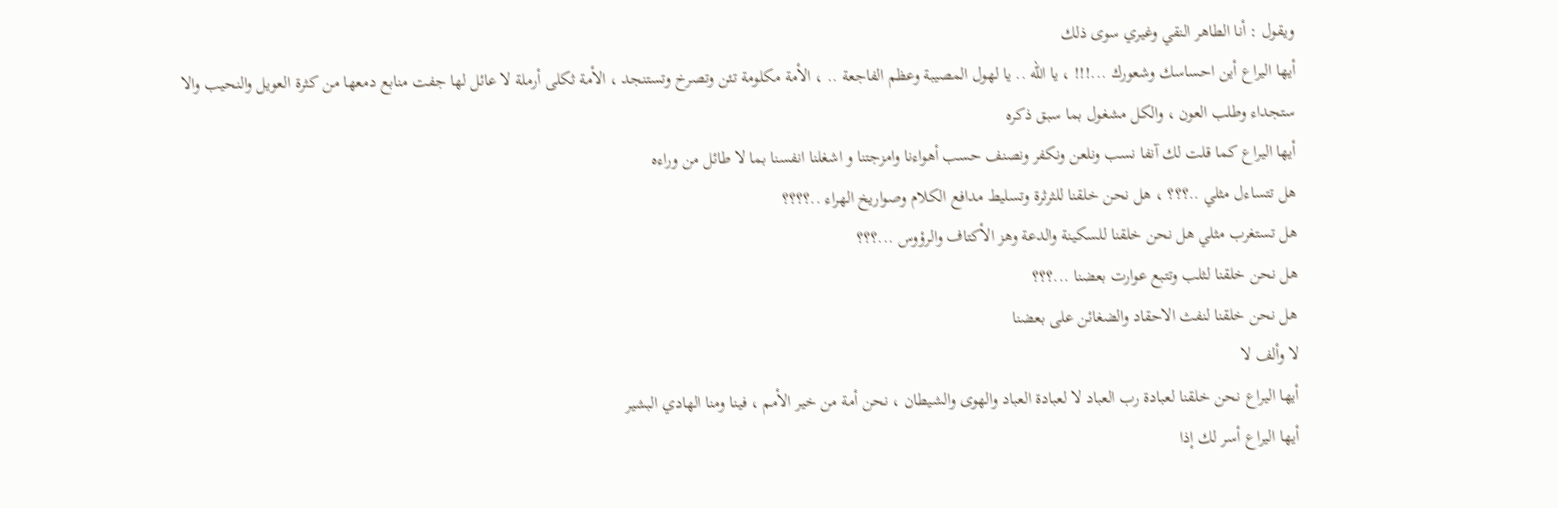ويقول : أنا الطاهر النقي وغيري سوى ذلك
أيها اليراع أين احساسك وشعورك ...!!! ، يا الله .. يا لهول المصيبة وعظم الفاجعة .. ، الأمة مكلومة تئن وتصرخ وتستنجد ، الأمة ثكلى أرملة لا عائل لها جفت منابع دمعها من كثرة العويل والنحيب والا ستجداء وطلب العون ، والكل مشغول بما سبق ذكره
أيها اليراع كما قلت لك آنفا نسب ونلعن ونكفر ونصنف حسب أهواءنا وامزجتنا و اشغلنا انفسنا بما لا طائل من وراءه
هل تتساءل مثلي ..؟؟؟ ، هل نحن خلقنا للثرثرة وتسليط مدافع الكلام وصواريخ الهراء ..؟؟؟؟
هل تستغرب مثلي هل نحن خلقنا للسكينة والدعة وهز الأكتاف والرؤوس ...؟؟؟
هل نحن خلقنا لثلب وتتبع عوارت بعضنا ...؟؟؟
هل نحن خلقنا لنفث الاحقاد والضغائن على بعضنا
لا وألف لا
أيها اليراع نحن خلقنا لعبادة رب العباد لا لعبادة العباد والهوى والشيطان ، نحن أمة من خير الأمم ، فينا ومنا الهادي البشير
أيها اليراع أسر لك إذا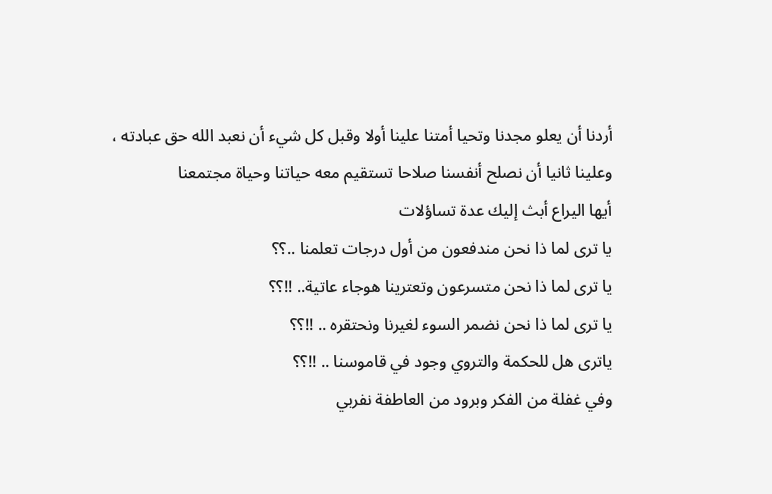أردنا أن يعلو مجدنا وتحيا أمتنا علينا أولا وقبل كل شيء أن نعبد الله حق عبادته ، وعلينا ثانيا أن نصلح أنفسنا صلاحا تستقيم معه حياتنا وحياة مجتمعنا
أيها اليراع أبث إليك عدة تساؤلات
يا ترى لما ذا نحن مندفعون من أول درجات تعلمنا ..؟؟
يا ترى لما ذا نحن متسرعون وتعترينا هوجاء عاتية.. !!؟؟
يا ترى لما ذا نحن نضمر السوء لغيرنا ونحتقره .. !!؟؟
ياترى هل للحكمة والتروي وجود في قاموسنا .. !!؟؟
وفي غفلة من الفكر وبرود من العاطفة نفربي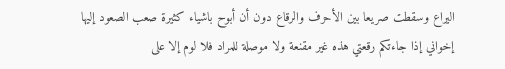اليراع وسقطت صريعا بين الأحرف والرقاع دون أن أبوح باشياء كثيرة صعب الصعود إليها
إخواني إذا جاءتكم رقعتي هذه غير مقنعة ولا موصلة للمراد فلا لوم إلا على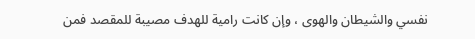نفسي والشيطان والهوى ، وإن كانت رامية للهدف مصيبة للمقصد فمن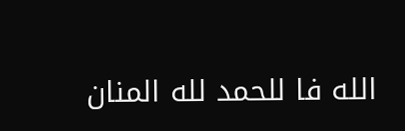الله فا للحمد لله المنان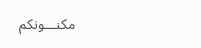مكنـــونكم